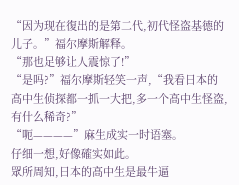“因为现在復出的是第二代,初代怪盗基德的儿子。”福尔摩斯解释。
“那也足够让人震惊了!”
“是吗?”福尔摩斯轻笑一声,“我看日本的高中生侦探都一抓一大把,多一个高中生怪盗,有什么稀奇?”
“呃————”麻生成实一时语塞。
仔细一想,好像確实如此。
眾所周知,日本的高中生是最牛逼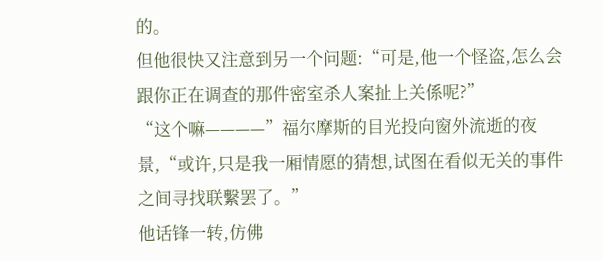的。
但他很快又注意到另一个问题:“可是,他一个怪盗,怎么会跟你正在调查的那件密室杀人案扯上关係呢?”
“这个嘛————”福尔摩斯的目光投向窗外流逝的夜景,“或许,只是我一厢情愿的猜想,试图在看似无关的事件之间寻找联繫罢了。”
他话锋一转,仿佛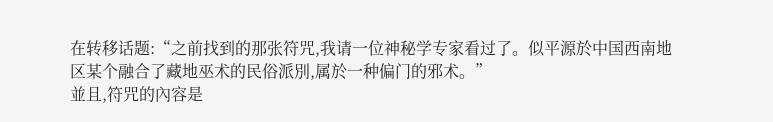在转移话题:“之前找到的那张符咒,我请一位神秘学专家看过了。似平源於中国西南地区某个融合了藏地巫术的民俗派別,属於一种偏门的邪术。”
並且,符咒的內容是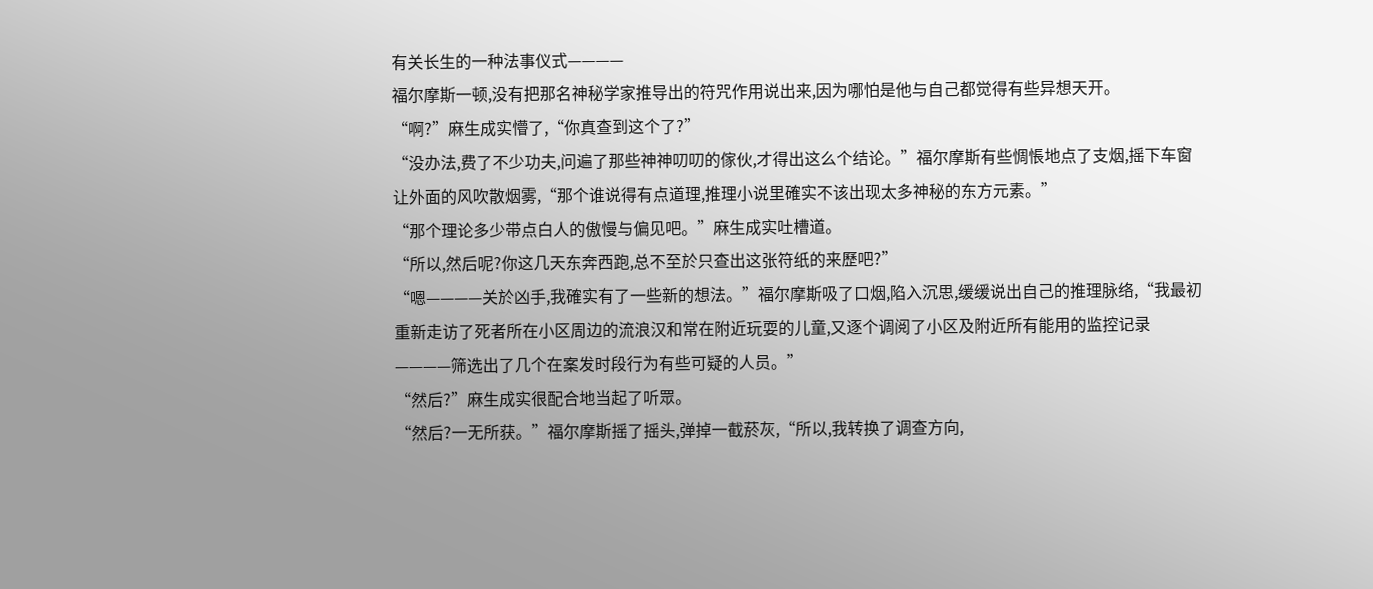有关长生的一种法事仪式————
福尔摩斯一顿,没有把那名神秘学家推导出的符咒作用说出来,因为哪怕是他与自己都觉得有些异想天开。
“啊?”麻生成实懵了,“你真查到这个了?”
“没办法,费了不少功夫,问遍了那些神神叨叨的傢伙,才得出这么个结论。”福尔摩斯有些惆悵地点了支烟,摇下车窗让外面的风吹散烟雾,“那个谁说得有点道理,推理小说里確实不该出现太多神秘的东方元素。”
“那个理论多少带点白人的傲慢与偏见吧。”麻生成实吐槽道。
“所以,然后呢?你这几天东奔西跑,总不至於只查出这张符纸的来歷吧?”
“嗯————关於凶手,我確实有了一些新的想法。”福尔摩斯吸了口烟,陷入沉思,缓缓说出自己的推理脉络,“我最初重新走访了死者所在小区周边的流浪汉和常在附近玩耍的儿童,又逐个调阅了小区及附近所有能用的监控记录————筛选出了几个在案发时段行为有些可疑的人员。”
“然后?”麻生成实很配合地当起了听眾。
“然后?一无所获。”福尔摩斯摇了摇头,弹掉一截菸灰,“所以,我转换了调查方向,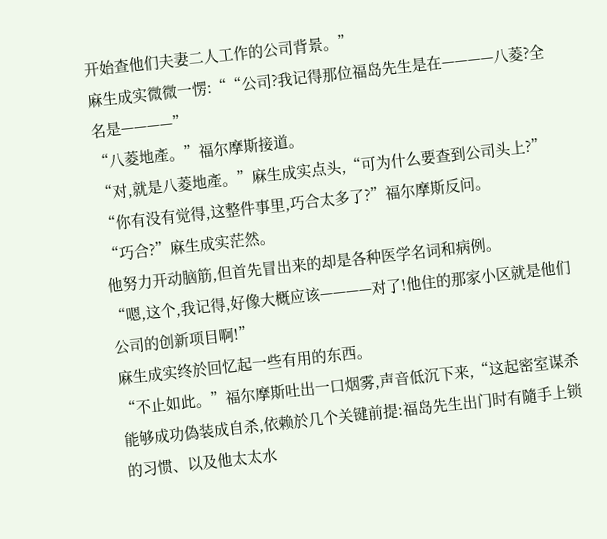开始查他们夫妻二人工作的公司背景。”
麻生成实微微一愣:““公司?我记得那位福岛先生是在————八菱?全名是————”
“八菱地產。”福尔摩斯接道。
“对,就是八菱地產。”麻生成实点头,“可为什么要查到公司头上?”
“你有没有觉得,这整件事里,巧合太多了?”福尔摩斯反问。
“巧合?”麻生成实茫然。
他努力开动脑筋,但首先冒出来的却是各种医学名词和病例。
“嗯,这个,我记得,好像大概应该————对了!他住的那家小区就是他们公司的创新项目啊!”
麻生成实终於回忆起一些有用的东西。
“不止如此。”福尔摩斯吐出一口烟雾,声音低沉下来,“这起密室谋杀能够成功偽装成自杀,依赖於几个关键前提:福岛先生出门时有隨手上锁的习惯、以及他太太水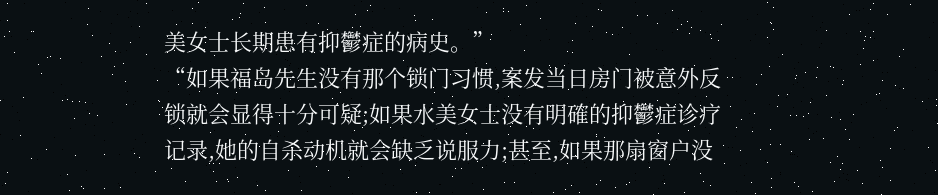美女士长期患有抑鬱症的病史。”
“如果福岛先生没有那个锁门习惯,案发当日房门被意外反锁就会显得十分可疑;如果水美女士没有明確的抑鬱症诊疗记录,她的自杀动机就会缺乏说服力;甚至,如果那扇窗户没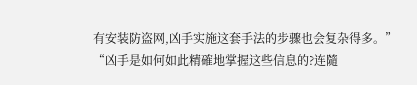有安装防盗网,凶手实施这套手法的步骤也会复杂得多。”
“凶手是如何如此精確地掌握这些信息的?连隨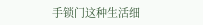手锁门这种生活细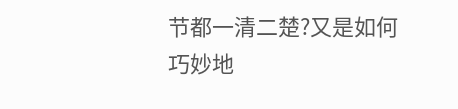节都一清二楚?又是如何巧妙地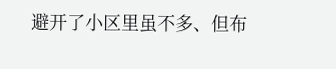避开了小区里虽不多、但布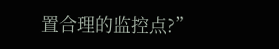置合理的监控点?”